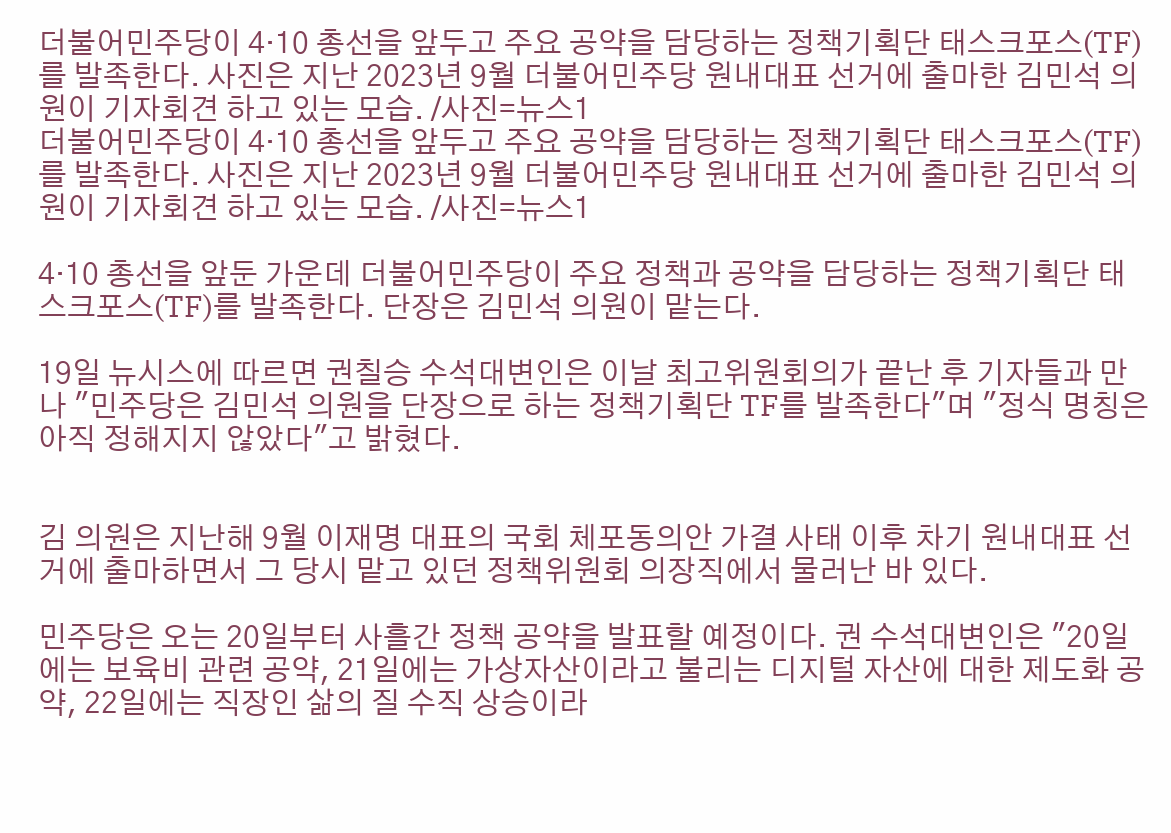더불어민주당이 4·10 총선을 앞두고 주요 공약을 담당하는 정책기획단 태스크포스(TF)를 발족한다. 사진은 지난 2023년 9월 더불어민주당 원내대표 선거에 출마한 김민석 의원이 기자회견 하고 있는 모습. /사진=뉴스1
더불어민주당이 4·10 총선을 앞두고 주요 공약을 담당하는 정책기획단 태스크포스(TF)를 발족한다. 사진은 지난 2023년 9월 더불어민주당 원내대표 선거에 출마한 김민석 의원이 기자회견 하고 있는 모습. /사진=뉴스1

4·10 총선을 앞둔 가운데 더불어민주당이 주요 정책과 공약을 담당하는 정책기획단 태스크포스(TF)를 발족한다. 단장은 김민석 의원이 맡는다.

19일 뉴시스에 따르면 권칠승 수석대변인은 이날 최고위원회의가 끝난 후 기자들과 만나 "민주당은 김민석 의원을 단장으로 하는 정책기획단 TF를 발족한다"며 "정식 명칭은 아직 정해지지 않았다"고 밝혔다.


김 의원은 지난해 9월 이재명 대표의 국회 체포동의안 가결 사태 이후 차기 원내대표 선거에 출마하면서 그 당시 맡고 있던 정책위원회 의장직에서 물러난 바 있다.

민주당은 오는 20일부터 사흘간 정책 공약을 발표할 예정이다. 권 수석대변인은 "20일에는 보육비 관련 공약, 21일에는 가상자산이라고 불리는 디지털 자산에 대한 제도화 공약, 22일에는 직장인 삶의 질 수직 상승이라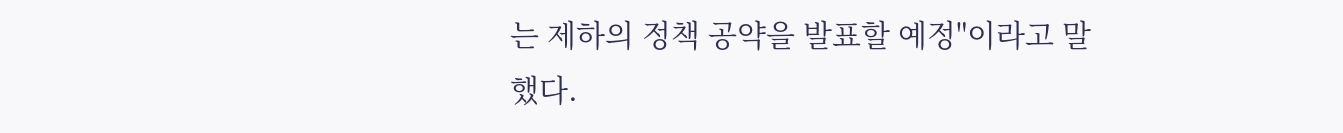는 제하의 정책 공약을 발표할 예정"이라고 말했다.